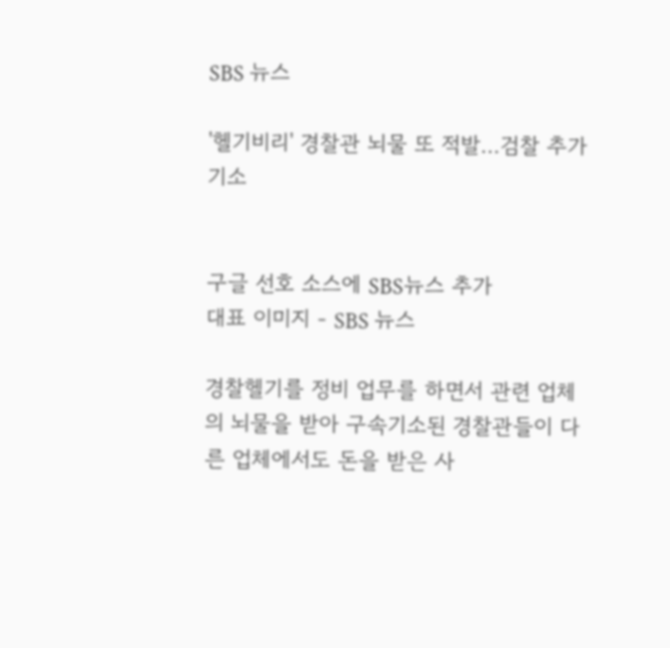SBS 뉴스

'헬기비리' 경찰관 뇌물 또 적발…검찰 추가기소


구글 선호 소스에 SBS뉴스 추가
대표 이미지 - SBS 뉴스

경찰헬기를 정비 업무를 하면서 관련 업체의 뇌물을 받아 구속기소된 경찰관들이 다른 업체에서도 돈을 받은 사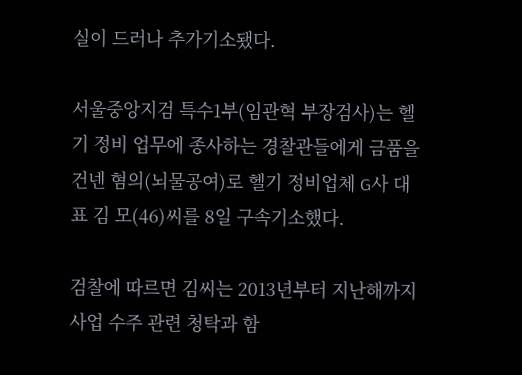실이 드러나 추가기소됐다.

서울중앙지검 특수1부(임관혁 부장검사)는 헬기 정비 업무에 종사하는 경찰관들에게 금품을 건넨 혐의(뇌물공여)로 헬기 정비업체 G사 대표 김 모(46)씨를 8일 구속기소했다.

검찰에 따르면 김씨는 2013년부터 지난해까지 사업 수주 관련 청탁과 함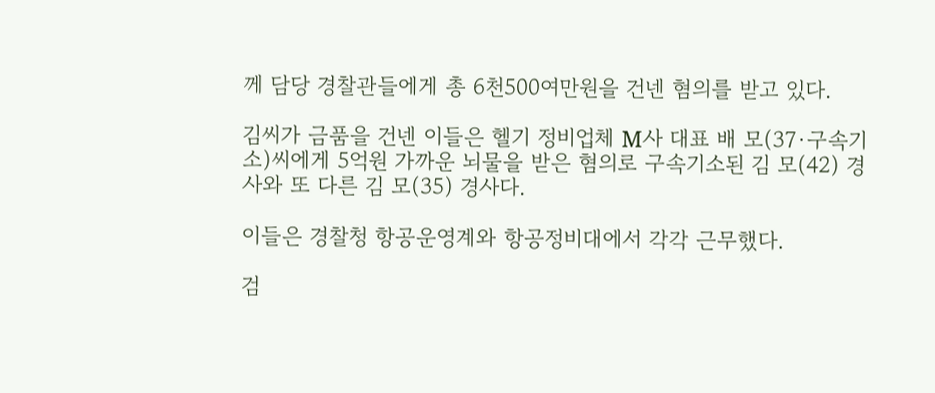께 담당 경찰관들에게 총 6천500여만원을 건넨 혐의를 받고 있다.

김씨가 금품을 건넨 이들은 헬기 정비업체 M사 대표 배 모(37·구속기소)씨에게 5억원 가까운 뇌물을 받은 혐의로 구속기소된 김 모(42) 경사와 또 다른 김 모(35) 경사다.

이들은 경찰청 항공운영계와 항공정비대에서 각각 근무했다.

검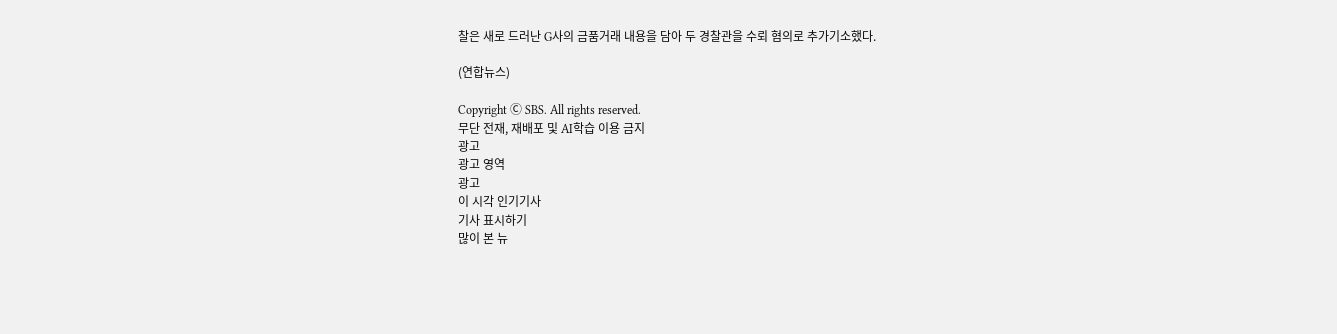찰은 새로 드러난 G사의 금품거래 내용을 담아 두 경찰관을 수뢰 혐의로 추가기소했다.

(연합뉴스)

Copyright Ⓒ SBS. All rights reserved.
무단 전재, 재배포 및 AI학습 이용 금지
광고
광고 영역
광고
이 시각 인기기사
기사 표시하기
많이 본 뉴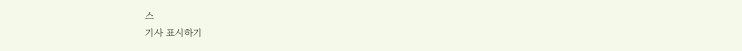스
기사 표시하기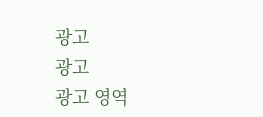광고
광고
광고 영역